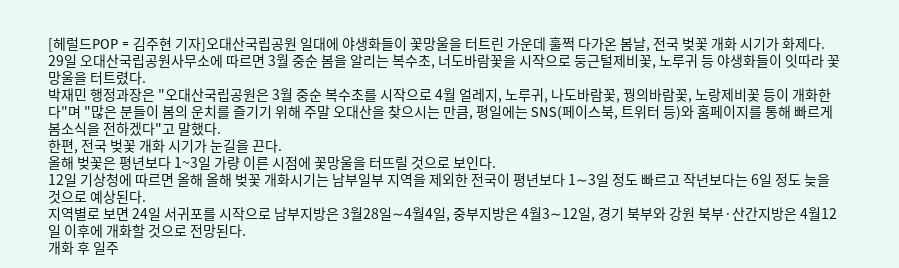[헤럴드POP = 김주현 기자]오대산국립공원 일대에 야생화들이 꽃망울을 터트린 가운데 훌쩍 다가온 봄날, 전국 벚꽃 개화 시기가 화제다.
29일 오대산국립공원사무소에 따르면 3월 중순 봄을 알리는 복수초, 너도바람꽃을 시작으로 둥근털제비꽃, 노루귀 등 야생화들이 잇따라 꽃망울을 터트렸다.
박재민 행정과장은 "오대산국립공원은 3월 중순 복수초를 시작으로 4월 얼레지, 노루귀, 나도바람꽃, 꿩의바람꽃, 노랑제비꽃 등이 개화한다"며 "많은 분들이 봄의 운치를 즐기기 위해 주말 오대산을 찾으시는 만큼, 평일에는 SNS(페이스북, 트위터 등)와 홈페이지를 통해 빠르게 봄소식을 전하겠다"고 말했다.
한편, 전국 벚꽃 개화 시기가 눈길을 끈다.
올해 벚꽃은 평년보다 1~3일 가량 이른 시점에 꽃망울을 터뜨릴 것으로 보인다.
12일 기상청에 따르면 올해 올해 벚꽃 개화시기는 남부일부 지역을 제외한 전국이 평년보다 1∼3일 정도 빠르고 작년보다는 6일 정도 늦을 것으로 예상된다.
지역별로 보면 24일 서귀포를 시작으로 남부지방은 3월28일∼4월4일, 중부지방은 4월3∼12일, 경기 북부와 강원 북부·산간지방은 4월12일 이후에 개화할 것으로 전망된다.
개화 후 일주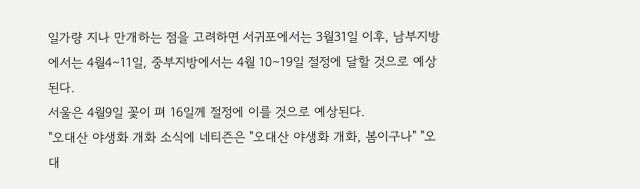일가량 지나 만개하는 점을 고려하면 서귀포에서는 3월31일 이후, 남부지방에서는 4월4∼11일, 중부지방에서는 4월 10∼19일 절정에 달할 것으로 예상된다.
서울은 4월9일 꽃이 펴 16일께 절정에 이를 것으로 예상된다.
"오대산 야생화 개화 소식에 네티즌은 "오대산 야생화 개화, 봄이구나" "오대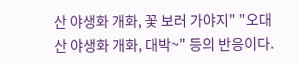산 야생화 개화, 꽃 보러 가야지" "오대산 야생화 개화, 대박~" 등의 반응이다.